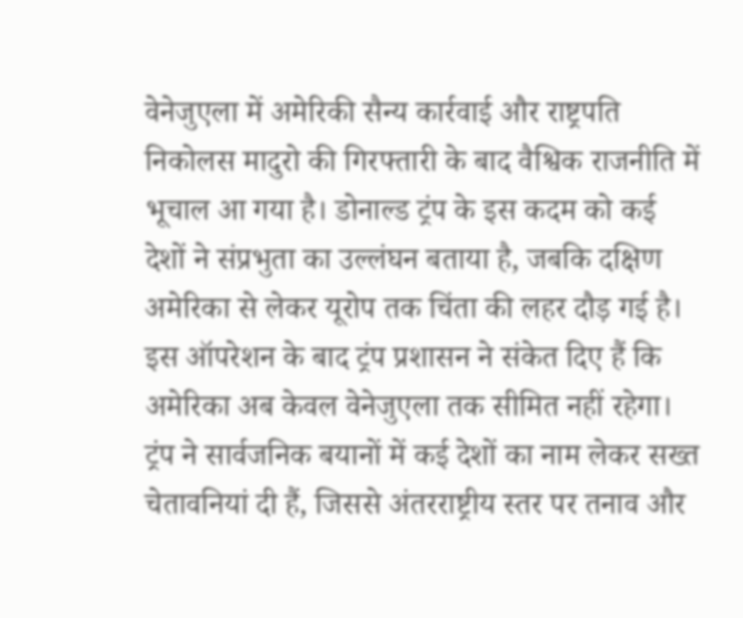वेनेजुएला में अमेरिकी सैन्य कार्रवाई और राष्ट्रपति निकोलस मादुरो की गिरफ्तारी के बाद वैश्विक राजनीति में भूचाल आ गया है। डोनाल्ड ट्रंप के इस कदम को कई देशों ने संप्रभुता का उल्लंघन बताया है, जबकि दक्षिण अमेरिका से लेकर यूरोप तक चिंता की लहर दौड़ गई है।
इस ऑपरेशन के बाद ट्रंप प्रशासन ने संकेत दिए हैं कि अमेरिका अब केवल वेनेजुएला तक सीमित नहीं रहेगा। ट्रंप ने सार्वजनिक बयानों में कई देशों का नाम लेकर सख्त चेतावनियां दी हैं, जिससे अंतरराष्ट्रीय स्तर पर तनाव और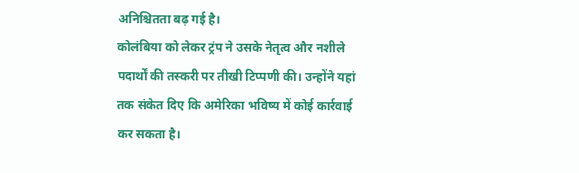अनिश्चितता बढ़ गई है।
कोलंबिया को लेकर ट्रंप ने उसके नेतृत्व और नशीले पदार्थों की तस्करी पर तीखी टिप्पणी की। उन्होंने यहां तक संकेत दिए कि अमेरिका भविष्य में कोई कार्रवाई कर सकता है।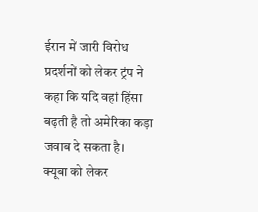ईरान में जारी विरोध प्रदर्शनों को लेकर ट्रंप ने कहा कि यदि वहां हिंसा बढ़ती है तो अमेरिका कड़ा जवाब दे सकता है।
क्यूबा को लेकर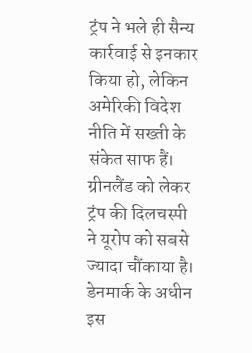ट्रंप ने भले ही सैन्य कार्रवाई से इनकार किया हो, लेकिन अमेरिकी विदेश नीति में सख्ती के संकेत साफ हैं।
ग्रीनलैंड को लेकर ट्रंप की दिलचस्पी ने यूरोप को सबसे ज्यादा चौंकाया है। डेनमार्क के अधीन इस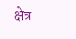क्षेत्र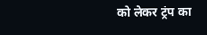को लेकर ट्रंप का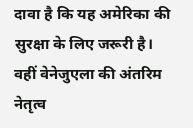दावा है कि यह अमेरिका की सुरक्षा के लिए जरूरी है।
वहीं वेनेजुएला की अंतरिम नेतृत्व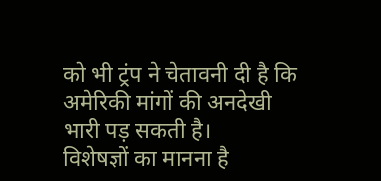को भी ट्रंप ने चेतावनी दी है कि अमेरिकी मांगों की अनदेखी भारी पड़ सकती है।
विशेषज्ञों का मानना है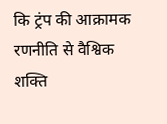कि ट्रंप की आक्रामक रणनीति से वैश्विक शक्ति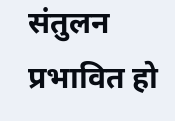संतुलन प्रभावित हो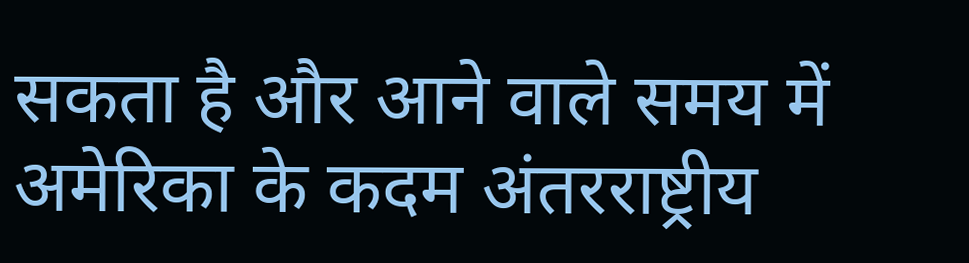सकता है और आने वाले समय में अमेरिका के कदम अंतरराष्ट्रीय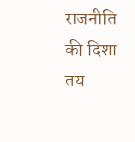राजनीति की दिशा तय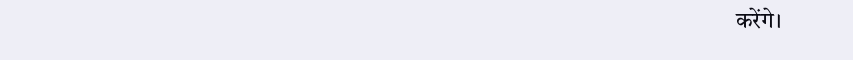करेंगे।